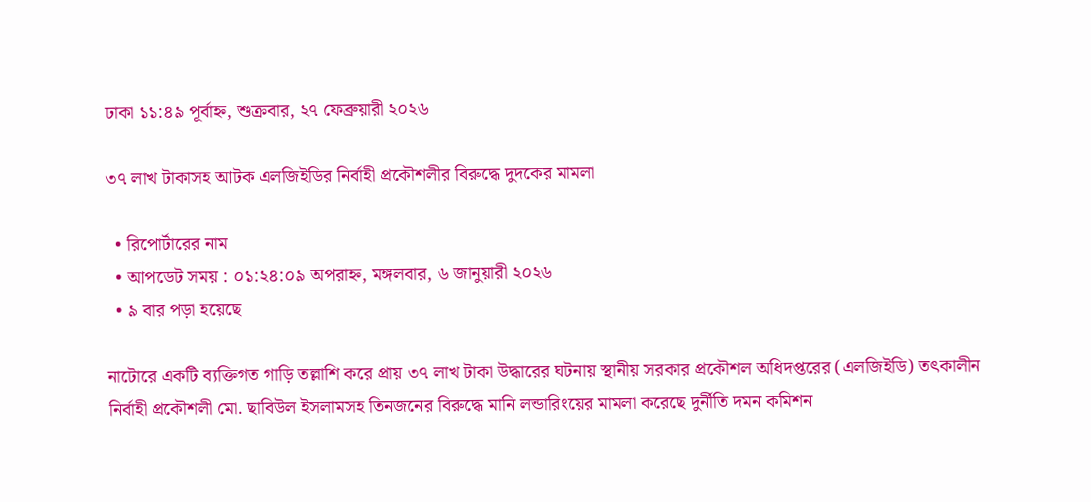ঢাকা ১১:৪৯ পূর্বাহ্ন, শুক্রবার, ২৭ ফেব্রুয়ারী ২০২৬

৩৭ লাখ টাকাসহ আটক এলজিইডির নির্বাহী প্রকৌশলীর বিরুদ্ধে দুদকের মামলা

  • রিপোর্টারের নাম
  • আপডেট সময় : ০১:২৪:০৯ অপরাহ্ন, মঙ্গলবার, ৬ জানুয়ারী ২০২৬
  • ৯ বার পড়া হয়েছে

নাটোরে একটি ব্যক্তিগত গাড়ি তল্লাশি করে প্রায় ৩৭ লাখ টাকা উদ্ধারের ঘটনায় স্থানীয় সরকার প্রকৌশল অধিদপ্তরের (এলজিইডি) তৎকালীন নির্বাহী প্রকৌশলী মো. ছাবিউল ইসলামসহ তিনজনের বিরুদ্ধে মানি লন্ডারিংয়ের মামলা করেছে দুর্নীতি দমন কমিশন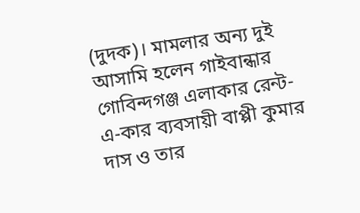(দুদক)। মামলার অন্য দুই আসামি হলেন গাইবান্ধার গোবিন্দগঞ্জ এলাকার রেন্ট-এ-কার ব্যবসায়ী বাপ্পী কুমার দাস ও তার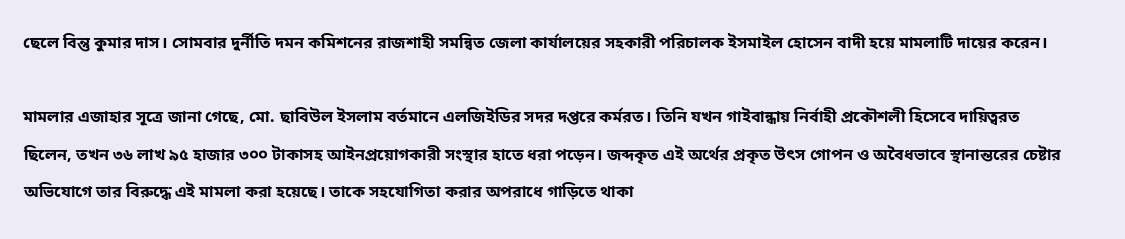ছেলে বিন্তু কুমার দাস। সোমবার দুর্নীতি দমন কমিশনের রাজশাহী সমন্বিত জেলা কার্যালয়ের সহকারী পরিচালক ইসমাইল হোসেন বাদী হয়ে মামলাটি দায়ের করেন।

মামলার এজাহার সূত্রে জানা গেছে, মো. ছাবিউল ইসলাম বর্তমানে এলজিইডির সদর দপ্তরে কর্মরত। তিনি যখন গাইবান্ধায় নির্বাহী প্রকৌশলী হিসেবে দায়িত্বরত ছিলেন, তখন ৩৬ লাখ ৯৫ হাজার ৩০০ টাকাসহ আইনপ্রয়োগকারী সংস্থার হাতে ধরা পড়েন। জব্দকৃত এই অর্থের প্রকৃত উৎস গোপন ও অবৈধভাবে স্থানান্তরের চেষ্টার অভিযোগে তার বিরুদ্ধে এই মামলা করা হয়েছে। তাকে সহযোগিতা করার অপরাধে গাড়িতে থাকা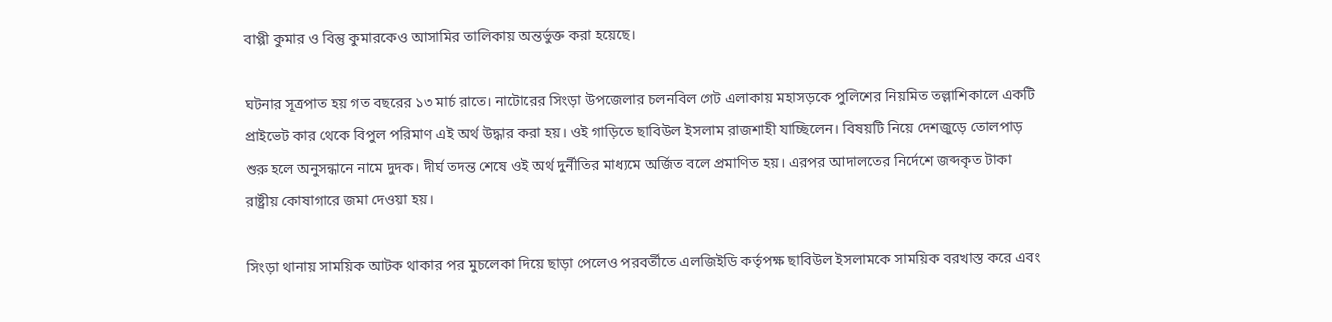বাপ্পী কুমার ও বিন্তু কুমারকেও আসামির তালিকায় অন্তর্ভুক্ত করা হয়েছে।

ঘটনার সূত্রপাত হয় গত বছরের ১৩ মার্চ রাতে। নাটোরের সিংড়া উপজেলার চলনবিল গেট এলাকায় মহাসড়কে পুলিশের নিয়মিত তল্লাশিকালে একটি প্রাইভেট কার থেকে বিপুল পরিমাণ এই অর্থ উদ্ধার করা হয়। ওই গাড়িতে ছাবিউল ইসলাম রাজশাহী যাচ্ছিলেন। বিষয়টি নিয়ে দেশজুড়ে তোলপাড় শুরু হলে অনুসন্ধানে নামে দুদক। দীর্ঘ তদন্ত শেষে ওই অর্থ দুর্নীতির মাধ্যমে অর্জিত বলে প্রমাণিত হয়। এরপর আদালতের নির্দেশে জব্দকৃত টাকা রাষ্ট্রীয় কোষাগারে জমা দেওয়া হয়।

সিংড়া থানায় সাময়িক আটক থাকার পর মুচলেকা দিয়ে ছাড়া পেলেও পরবর্তীতে এলজিইডি কর্তৃপক্ষ ছাবিউল ইসলামকে সাময়িক বরখাস্ত করে এবং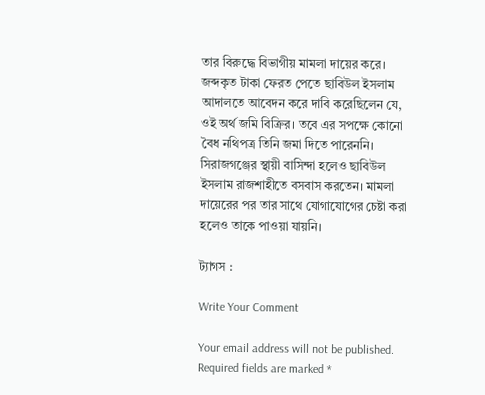তার বিরুদ্ধে বিভাগীয় মামলা দায়ের করে। জব্দকৃত টাকা ফেরত পেতে ছাবিউল ইসলাম আদালতে আবেদন করে দাবি করেছিলেন যে, ওই অর্থ জমি বিক্রির। তবে এর সপক্ষে কোনো বৈধ নথিপত্র তিনি জমা দিতে পারেননি। সিরাজগঞ্জের স্থায়ী বাসিন্দা হলেও ছাবিউল ইসলাম রাজশাহীতে বসবাস করতেন। মামলা দায়েরের পর তার সাথে যোগাযোগের চেষ্টা করা হলেও তাকে পাওয়া যায়নি।

ট্যাগস :

Write Your Comment

Your email address will not be published. Required fields are marked *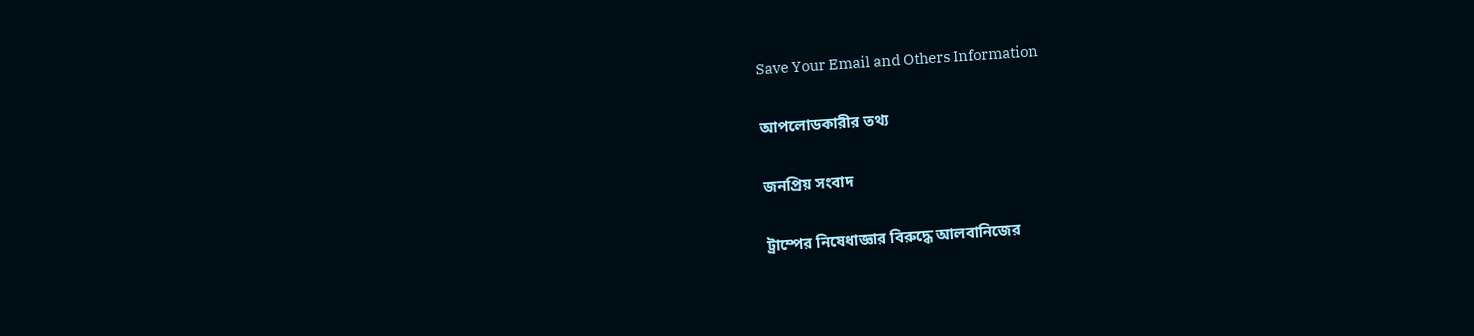Save Your Email and Others Information

আপলোডকারীর তথ্য

জনপ্রিয় সংবাদ

ট্রাম্পের নিষেধাজ্ঞার বিরুদ্ধে আলবানিজের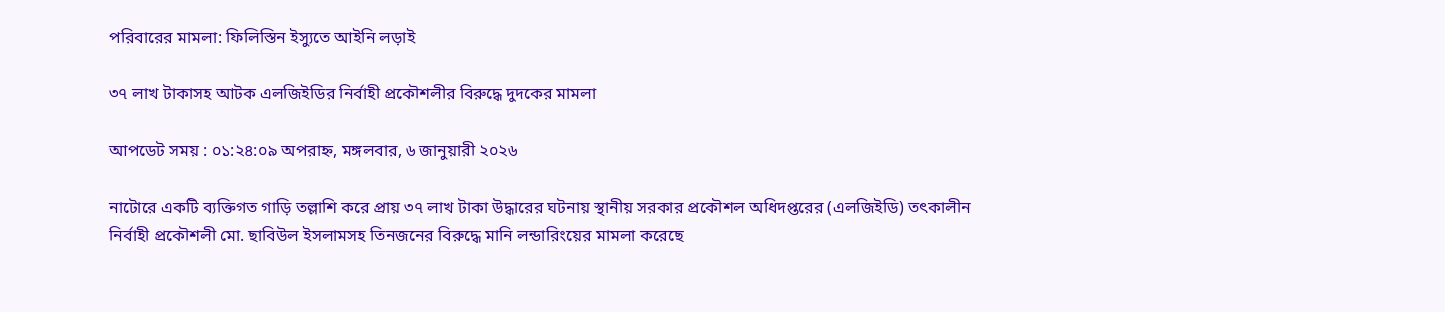পরিবারের মামলা: ফিলিস্তিন ইস্যুতে আইনি লড়াই

৩৭ লাখ টাকাসহ আটক এলজিইডির নির্বাহী প্রকৌশলীর বিরুদ্ধে দুদকের মামলা

আপডেট সময় : ০১:২৪:০৯ অপরাহ্ন, মঙ্গলবার, ৬ জানুয়ারী ২০২৬

নাটোরে একটি ব্যক্তিগত গাড়ি তল্লাশি করে প্রায় ৩৭ লাখ টাকা উদ্ধারের ঘটনায় স্থানীয় সরকার প্রকৌশল অধিদপ্তরের (এলজিইডি) তৎকালীন নির্বাহী প্রকৌশলী মো. ছাবিউল ইসলামসহ তিনজনের বিরুদ্ধে মানি লন্ডারিংয়ের মামলা করেছে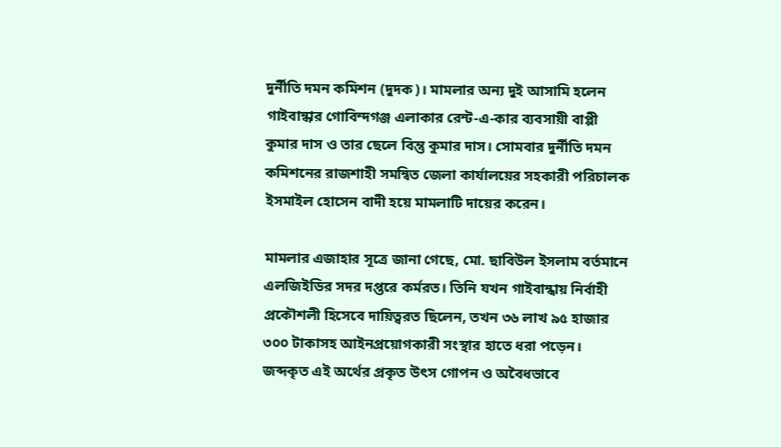দুর্নীতি দমন কমিশন (দুদক)। মামলার অন্য দুই আসামি হলেন গাইবান্ধার গোবিন্দগঞ্জ এলাকার রেন্ট-এ-কার ব্যবসায়ী বাপ্পী কুমার দাস ও তার ছেলে বিন্তু কুমার দাস। সোমবার দুর্নীতি দমন কমিশনের রাজশাহী সমন্বিত জেলা কার্যালয়ের সহকারী পরিচালক ইসমাইল হোসেন বাদী হয়ে মামলাটি দায়ের করেন।

মামলার এজাহার সূত্রে জানা গেছে, মো. ছাবিউল ইসলাম বর্তমানে এলজিইডির সদর দপ্তরে কর্মরত। তিনি যখন গাইবান্ধায় নির্বাহী প্রকৌশলী হিসেবে দায়িত্বরত ছিলেন, তখন ৩৬ লাখ ৯৫ হাজার ৩০০ টাকাসহ আইনপ্রয়োগকারী সংস্থার হাতে ধরা পড়েন। জব্দকৃত এই অর্থের প্রকৃত উৎস গোপন ও অবৈধভাবে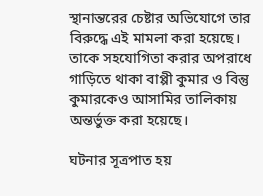স্থানান্তরের চেষ্টার অভিযোগে তার বিরুদ্ধে এই মামলা করা হয়েছে। তাকে সহযোগিতা করার অপরাধে গাড়িতে থাকা বাপ্পী কুমার ও বিন্তু কুমারকেও আসামির তালিকায় অন্তর্ভুক্ত করা হয়েছে।

ঘটনার সূত্রপাত হয়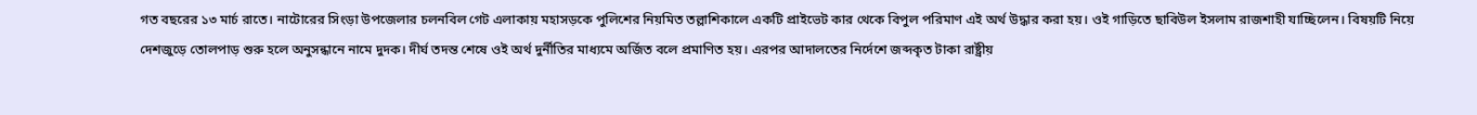গত বছরের ১৩ মার্চ রাতে। নাটোরের সিংড়া উপজেলার চলনবিল গেট এলাকায় মহাসড়কে পুলিশের নিয়মিত তল্লাশিকালে একটি প্রাইভেট কার থেকে বিপুল পরিমাণ এই অর্থ উদ্ধার করা হয়। ওই গাড়িতে ছাবিউল ইসলাম রাজশাহী যাচ্ছিলেন। বিষয়টি নিয়ে দেশজুড়ে তোলপাড় শুরু হলে অনুসন্ধানে নামে দুদক। দীর্ঘ তদন্ত শেষে ওই অর্থ দুর্নীতির মাধ্যমে অর্জিত বলে প্রমাণিত হয়। এরপর আদালতের নির্দেশে জব্দকৃত টাকা রাষ্ট্রীয়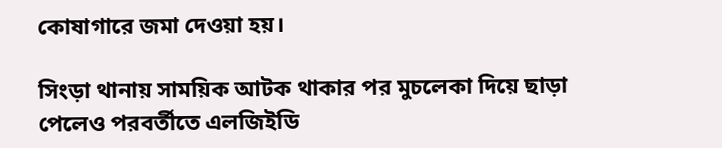কোষাগারে জমা দেওয়া হয়।

সিংড়া থানায় সাময়িক আটক থাকার পর মুচলেকা দিয়ে ছাড়া পেলেও পরবর্তীতে এলজিইডি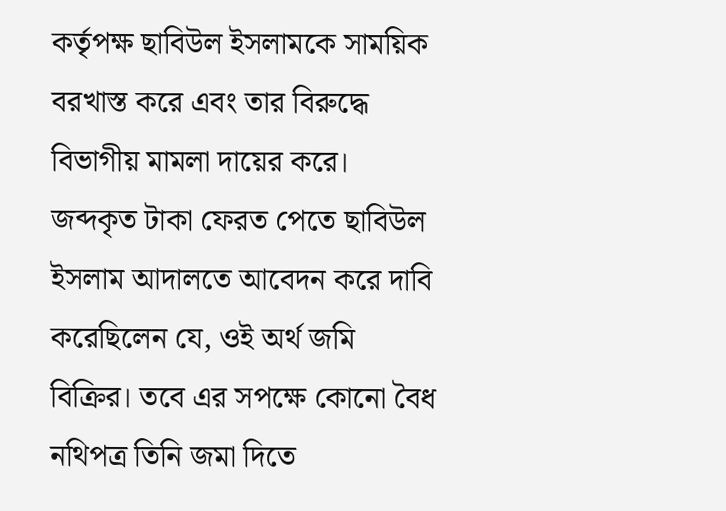কর্তৃপক্ষ ছাবিউল ইসলামকে সাময়িক বরখাস্ত করে এবং তার বিরুদ্ধে বিভাগীয় মামলা দায়ের করে। জব্দকৃত টাকা ফেরত পেতে ছাবিউল ইসলাম আদালতে আবেদন করে দাবি করেছিলেন যে, ওই অর্থ জমি বিক্রির। তবে এর সপক্ষে কোনো বৈধ নথিপত্র তিনি জমা দিতে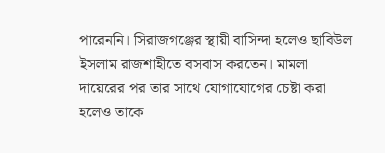পারেননি। সিরাজগঞ্জের স্থায়ী বাসিন্দা হলেও ছাবিউল ইসলাম রাজশাহীতে বসবাস করতেন। মামলা দায়েরের পর তার সাথে যোগাযোগের চেষ্টা করা হলেও তাকে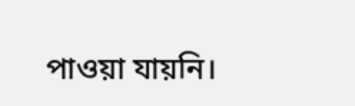পাওয়া যায়নি।